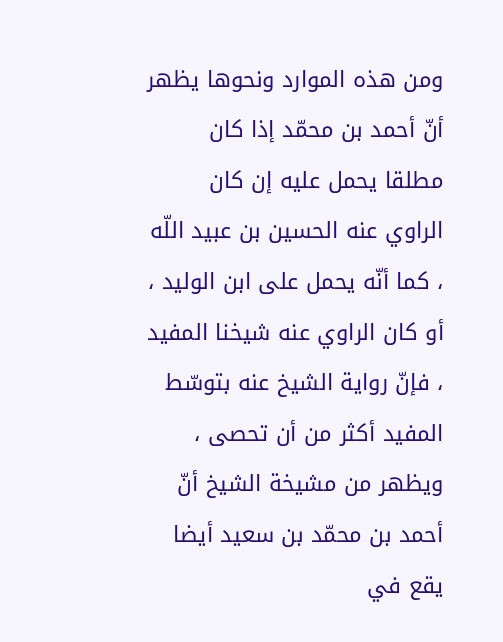ومن هذه الموارد ونحوها يظهر أنّ أحمد بن محمّد إذا كان مطلقا يحمل عليه إن كان الراوي عنه الحسين بن عبيد اللّه ، كما أنّه يحمل على ابن الوليد ، أو كان الراوي عنه شيخنا المفيد ، فإنّ رواية الشيخ عنه بتوسّط المفيد أكثر من أن تحصى ، ويظهر من مشيخة الشيخ أنّ أحمد بن محمّد بن سعيد أيضا يقع في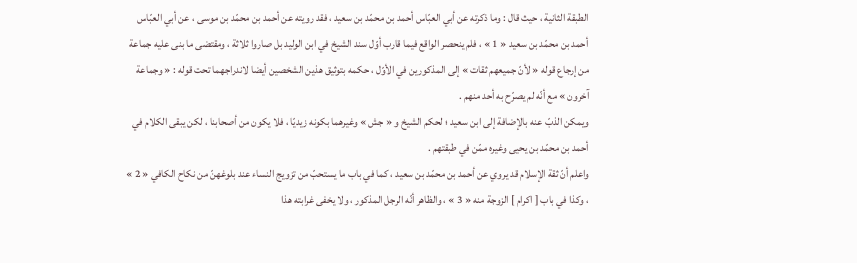الطبقة الثانية ، حيث قال : وما ذكرته عن أبي العبّاس أحمد بن محمّد بن سعيد ، فقد رويته عن أحمد بن محمّد بن موسى ، عن أبي العبّاس أحمد بن محمّد بن سعيد « 1 » ، فلم ينحصر الواقع فيما قارب أوّل سند الشيخ في ابن الوليد بل صاروا ثلاثة ، ومقتضى ما بنى عليه جماعة من إرجاع قوله « لأنّ جميعهم ثقات » إلى المذكورين في الأوّل ، حكمه بتوثيق هذين الشخصين أيضا لاندراجهما تحت قوله : « وجماعة آخرون » مع أنّه لم يصرّح به أحد منهم .
ويمكن الذبّ عنه بالإضافة إلى ابن سعيد ؛ لحكم الشيخ و « جش » وغيرهما بكونه زيديّا ، فلا يكون من أصحابنا ، لكن يبقى الكلام في أحمد بن محمّد بن يحيى وغيره ممّن في طبقتهم .
واعلم أنّ ثقة الإسلام قد يروي عن أحمد بن محمّد بن سعيد ، كما في باب ما يستحبّ من تزويج النساء عند بلوغهنّ من نكاح الكافي « 2 » ، وكذا في باب [ اكرام ] الزوجة منه « 3 » ، والظاهر أنّه الرجل المذكور ، ولا يخفى غرابته هذا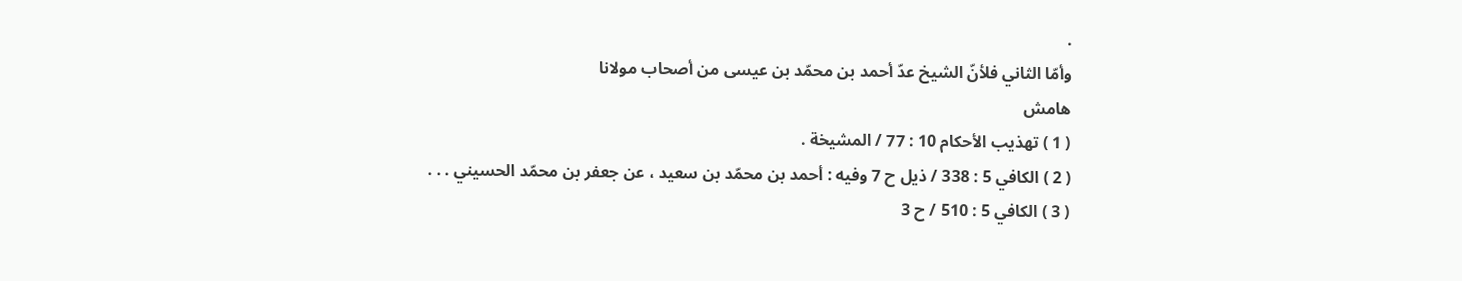.
وأمّا الثاني فلأنّ الشيخ عدّ أحمد بن محمّد بن عيسى من أصحاب مولانا
هامش
( 1 ) تهذيب الأحكام 10 : 77 / المشيخة .
( 2 ) الكافي 5 : 338 / ذيل ح 7 وفيه : أحمد بن محمّد بن سعيد ، عن جعفر بن محمّد الحسيني . . .
( 3 ) الكافي 5 : 510 / ح 3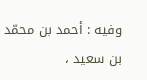وفيه : أحمد بن محمّد بن سعيد ،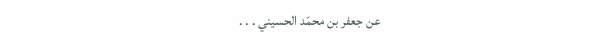عن جعفر بن محمّد الحسيني . . .